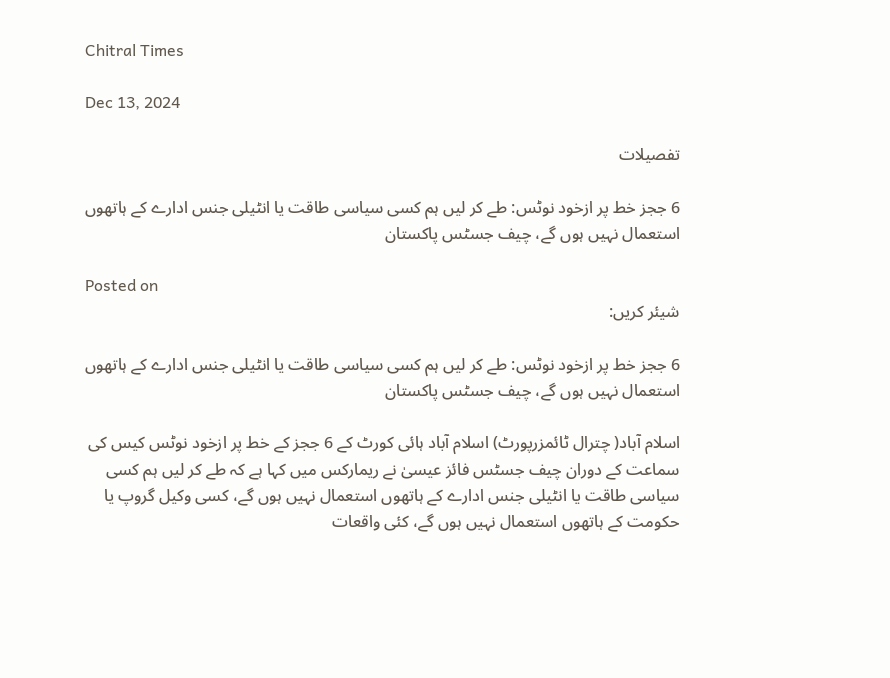Chitral Times

Dec 13, 2024

تفصيلات

6 ججز خط پر ازخود نوٹس: طے کر لیں ہم کسی سیاسی طاقت یا انٹیلی جنس ادارے کے ہاتھوں استعمال نہیں ہوں گے، چیف جسٹس پاکستان

Posted on
شیئر کریں:

6 ججز خط پر ازخود نوٹس: طے کر لیں ہم کسی سیاسی طاقت یا انٹیلی جنس ادارے کے ہاتھوں استعمال نہیں ہوں گے، چیف جسٹس پاکستان

اسلام آباد( چترال ٹائمزرپورٹ) اسلام آباد ہائی کورٹ کے 6 ججز کے خط پر ازخود نوٹس کیس کی سماعت کے دوران چیف جسٹس فائز عیسیٰ نے ریمارکس میں کہا ہے کہ طے کر لیں ہم کسی سیاسی طاقت یا انٹیلی جنس ادارے کے ہاتھوں استعمال نہیں ہوں گے، کسی وکیل گروپ یا حکومت کے ہاتھوں استعمال نہیں ہوں گے، کئی واقعات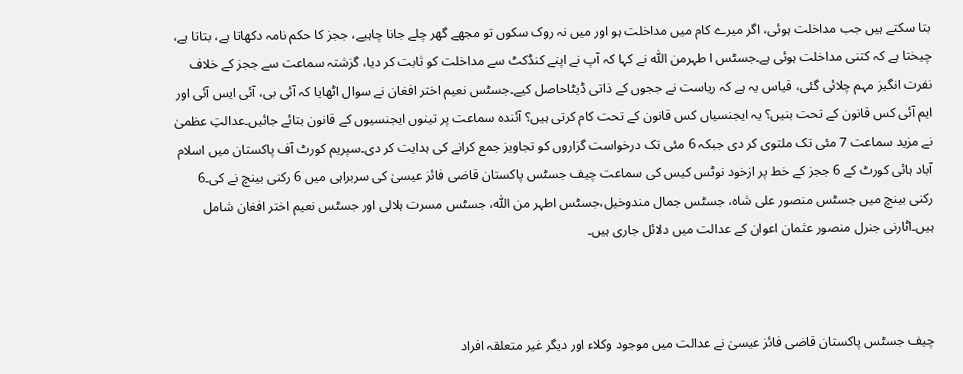بتا سکتے ہیں جب مداخلت ہوئی، اگر میرے کام میں مداخلت ہو اور میں نہ روک سکوں تو مجھے گھر چلے جانا چاہیے، ججز کا حکم نامہ دکھاتا ہے، بتاتا ہے، چیختا ہے کہ کتنی مداخلت ہوئی ہے۔جسٹس ا طہرمن اللّٰہ نے کہا کہ آپ نے اپنے کنڈکٹ سے مداخلت کو ثابت کر دیا، گزشتہ سماعت سے ججز کے خلاف نفرت انگیز مہم چلائی گئی، قیاس یہ ہے کہ ریاست نے ججوں کے ذاتی ڈیٹاحاصل کیے۔جسٹس نعیم اختر افغان نے سوال اٹھایا کہ آئی بی، آئی ایس آئی اور ایم آئی کس قانون کے تحت بنیں؟ یہ ایجنسیاں کس قانون کے تحت کام کرتی ہیں؟ آئندہ سماعت پر تینوں ایجنسیوں کے قانون بتائے جائیں۔عدالتِ عظمیٰ نے مزید سماعت 7 مئی تک ملتوی کر دی جبکہ 6 مئی تک درخواست گزاروں کو تجاویز جمع کرانے کی ہدایت کر دی۔سپریم کورٹ آف پاکستان میں اسلام آباد ہائی کورٹ کے 6 ججز کے خط پر ازخود نوٹس کیس کی سماعت چیف جسٹس پاکستان قاضی فائز عیسیٰ کی سربراہی میں 6 رکنی بینچ نے کی۔6 رکنی بینچ میں جسٹس منصور علی شاہ، جسٹس جمال مندوخیل،جسٹس اطہر من اللّٰہ، جسٹس مسرت ہلالی اور جسٹس نعیم اختر افغان شامل ہیں۔اٹارنی جنرل منصور عثمان اعوان کے عدالت میں دلائل جاری ہیں۔



چیف جسٹس پاکستان قاضی فائز عیسیٰ نے عدالت میں موجود وکلاء اور دیگر غیر متعلقہ افراد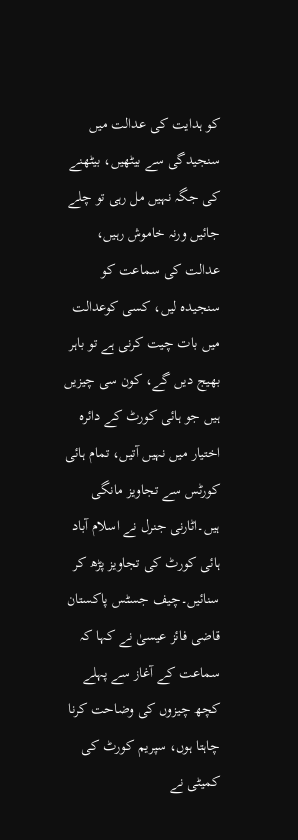کو ہدایت کی عدالت میں سنجیدگی سے بیٹھیں، بیٹھنے کی جگہ نہیں مل رہی تو چلے جائیں ورنہ خاموش رہیں، عدالت کی سماعت کو سنجیدہ لیں، کسی کوعدالت میں بات چیت کرنی ہے تو باہر بھیج دیں گے، کون سی چیزیں ہیں جو ہائی کورٹ کے دائرہ اختیار میں نہیں آتیں، تمام ہائی کورٹس سے تجاویز مانگی ہیں۔اٹارنی جنرل نے اسلام آباد ہائی کورٹ کی تجاویز پڑھ کر سنائیں۔چیف جسٹس پاکستان قاضی فائز عیسیٰ نے کہا کہ سماعت کے آغاز سے پہلے کچھ چیزوں کی وضاحت کرنا چاہتا ہوں، سپریم کورٹ کی کمیٹی نے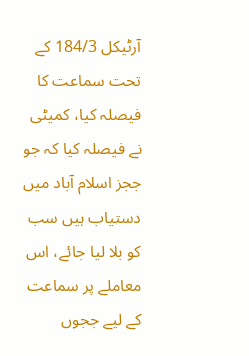آرٹیکل 184/3 کے تحت سماعت کا فیصلہ کیا، کمیٹی نے فیصلہ کیا کہ جو ججز اسلام آباد میں دستیاب ہیں سب کو بلا لیا جائے، اس معاملے پر سماعت کے لیے ججوں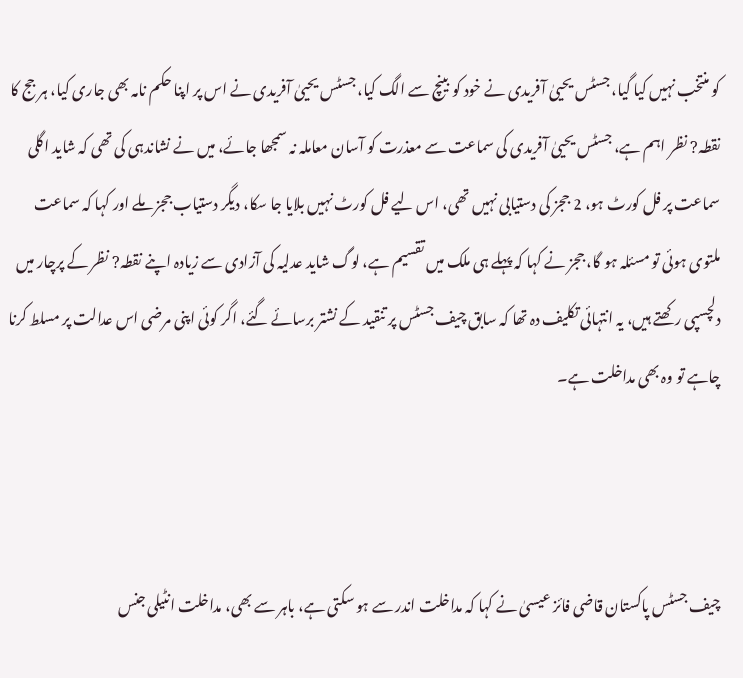کو منتخب نہیں کیا گیا، جسٹس یحییٰ آفریدی نے خود کو بینچ سے الگ کیا، جسٹس یحییٰ آفریدی نے اس پر اپنا حکم نامہ بھی جاری کیا، ہر جج کا نقطہ? نظر اہم ہے، جسٹس یحییٰ آفریدی کی سماعت سے معذرت کو آسان معاملہ نہ سمجھا جائے، میں نے نشاندہی کی تھی کہ شاید اگلی سماعت پر فل کورٹ ہو، 2 ججز کی دستیابی نہیں تھی، اس لیے فل کورٹ نہیں بلایا جا سکا، دیگر دستیاب ججز ملے اور کہا کہ سماعت ملتوی ہوئی تو مسئلہ ہو گا، ججز نے کہا کہ پہلے ہی ملک میں تقسیم ہے، لوگ شاید عدلیہ کی آزادی سے زیادہ اپنے نقطہ? نظر کے پرچار میں دلچسپی رکھتے ہیں، یہ انتہائی تکلیف دہ تھا کہ سابق چیف جسٹس پر تنقید کے نشتر برسائے گئے، اگر کوئی اپنی مرضی اس عدالت پر مسلط کرنا چاہے تو وہ بھی مداخلت ہے۔



چیف جسٹس پاکستان قاضی فائز عیسیٰ نے کہا کہ مداخلت اندر سے ہو سکتی ہے، باہر سے بھی، مداخلت انٹیلی جنس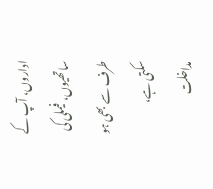اداروں، آپ کے ساتھیوں، فیملی کی طرف سے بھی ہو سکتی ہے، مداخلت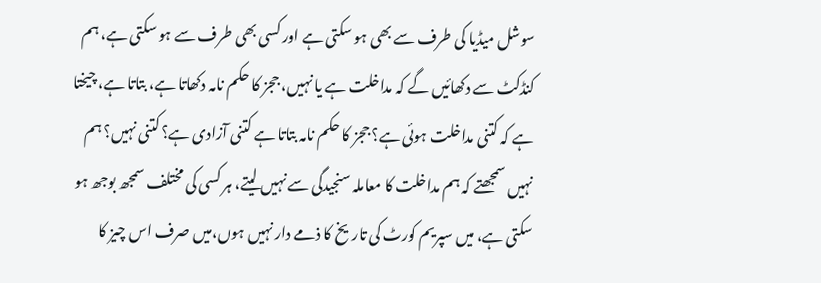سوشل میڈیا کی طرف سے بھی ہو سکتی ہے اور کسی بھی طرف سے ہو سکتی ہے، ہم کنڈکٹ سے دکھائیں گے کہ مداخلت ہے یا نہیں، ججز کا حکم نامہ دکھاتا ہے، بتاتا ہے، چیختا ہے کہ کتنی مداخلت ہوئی ہے؟ ججز کا حکم نامہ بتاتا ہے کتنی آزادی ہے؟ کتنی نہیں؟ ہم نہیں سمجھتے کہ ہم مداخلت کا معاملہ سنجیدگی سے نہیں لیتے، ہر کسی کی مختلف سمجھ بوجھ ہو سکتی ہے، میں سپریم کورٹ کی تاریخ کا ذمے دار نہیں ہوں،میں صرف اس چیز کا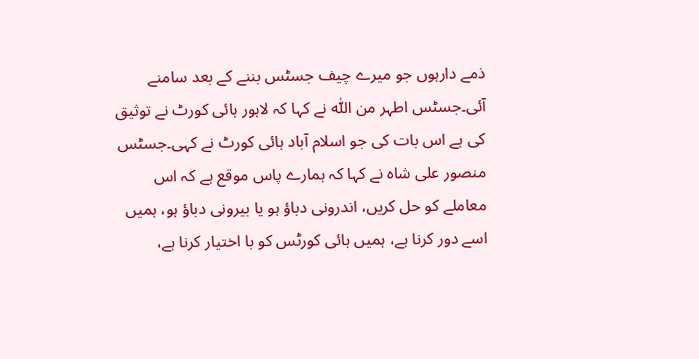ذمے دارہوں جو میرے چیف جسٹس بننے کے بعد سامنے آئی۔جسٹس اطہر من اللّٰہ نے کہا کہ لاہور ہائی کورٹ نے توثیق کی ہے اس بات کی جو اسلام آباد ہائی کورٹ نے کہی۔جسٹس منصور علی شاہ نے کہا کہ ہمارے پاس موقع ہے کہ اس معاملے کو حل کریں، اندرونی دباؤ ہو یا بیرونی دباؤ ہو، ہمیں اسے دور کرنا ہے، ہمیں ہائی کورٹس کو با اختیار کرنا ہے،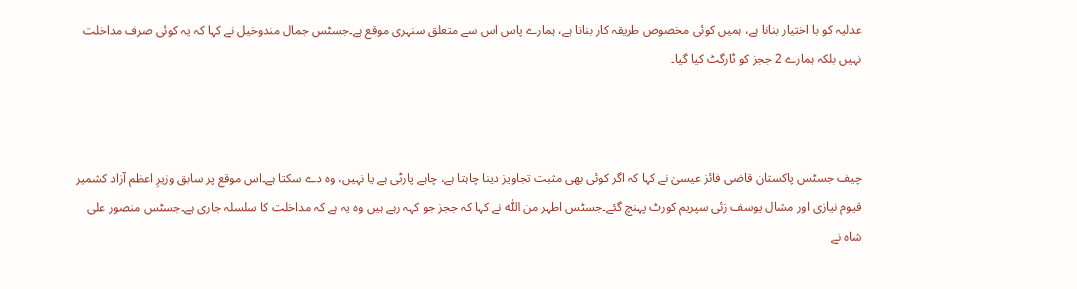عدلیہ کو با اختیار بنانا ہے، ہمیں کوئی مخصوص طریقہ کار بنانا ہے، ہمارے پاس اس سے متعلق سنہری موقع ہے۔جسٹس جمال مندوخیل نے کہا کہ یہ کوئی صرف مداخلت نہیں بلکہ ہمارے 2 ججز کو ٹارگٹ کیا گیا۔



چیف جسٹس پاکستان قاضی فائز عیسیٰ نے کہا کہ اگر کوئی بھی مثبت تجاویز دینا چاہتا ہے، چاہے پارٹی ہے یا نہیں، وہ دے سکتا ہے۔اس موقع پر سابق وزیرِ اعظم آزاد کشمیر قیوم نیازی اور مشال یوسف زئی سپریم کورٹ پہنچ گئے۔جسٹس اطہر من اللّٰہ نے کہا کہ ججز جو کہہ رہے ہیں وہ یہ ہے کہ مداخلت کا سلسلہ جاری ہے۔جسٹس منصور علی شاہ نے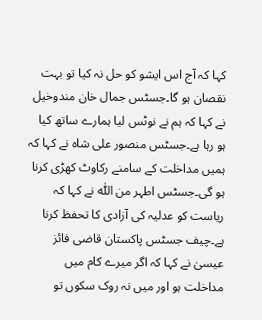کہا کہ آج اس ایشو کو حل نہ کیا تو بہت نقصان ہو گا۔جسٹس جمال خان مندوخیل نے کہا کہ ہم نے نوٹس لیا ہمارے ساتھ کیا ہو رہا ہے۔جسٹس منصور علی شاہ نے کہا کہ ہمیں مداخلت کے سامنے رکاوٹ کھڑی کرنا ہو گی۔جسٹس اطہر من اللّٰہ نے کہا کہ ریاست کو عدلیہ کی آزادی کا تحفظ کرنا ہے۔چیف جسٹس پاکستان قاضی فائز عیسیٰ نے کہا کہ اگر میرے کام میں مداخلت ہو اور میں نہ روک سکوں تو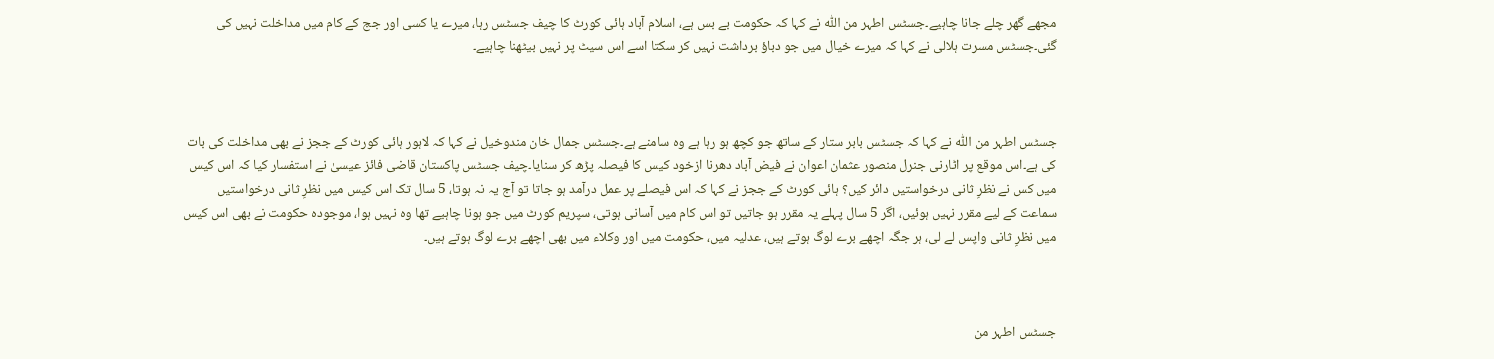مجھے گھر چلے جانا چاہیے۔جسٹس اطہر من اللّٰہ نے کہا کہ حکومت بے بس ہے، اسلام آباد ہائی کورٹ کا چیف جسٹس رہا، میرے یا کسی اور جج کے کام میں مداخلت نہیں کی گئی۔جسٹس مسرت ہلالی نے کہا کہ میرے خیال میں جو دباؤ برداشت نہیں کر سکتا اسے اس سیٹ پر نہیں بیٹھنا چاہیے۔



جسٹس اطہر من اللّٰہ نے کہا کہ جسٹس بابر ستار کے ساتھ جو کچھ ہو رہا ہے وہ سامنے ہے۔جسٹس جمال خان مندوخیل نے کہا کہ لاہور ہائی کورٹ کے ججز نے بھی مداخلت کی بات کی ہے۔اس موقع پر اٹارنی جنرل منصور عثمان اعوان نے فیض آباد دھرنا ازخود کیس کا فیصلہ پڑھ کر سنایا۔چیف جسٹس پاکستان قاضی فائز عیسیٰ نے استفسار کیا کہ اس کیس میں کس نے نظرِ ثانی درخواستیں دائر کیں؟ ہائی کورٹ کے ججز نے کہا کہ اس فیصلے پر عمل درآمد ہو جاتا تو آج یہ نہ ہوتا، 5 سال تک اس کیس میں نظرِ ثانی درخواستیں سماعت کے لیے مقرر نہیں ہوئیں، اگر 5 سال پہلے یہ مقرر ہو جاتیں تو اس کام میں آسانی ہوتی، سپریم کورٹ میں جو ہونا چاہیے تھا وہ نہیں ہوا، موجودہ حکومت نے بھی اس کیس میں نظرِ ثانی واپس لے لی، ہر جگہ اچھے برے لوگ ہوتے ہیں، عدلیہ میں، حکومت میں اور وکلاء میں بھی اچھے برے لوگ ہوتے ہیں۔



جسٹس اطہر من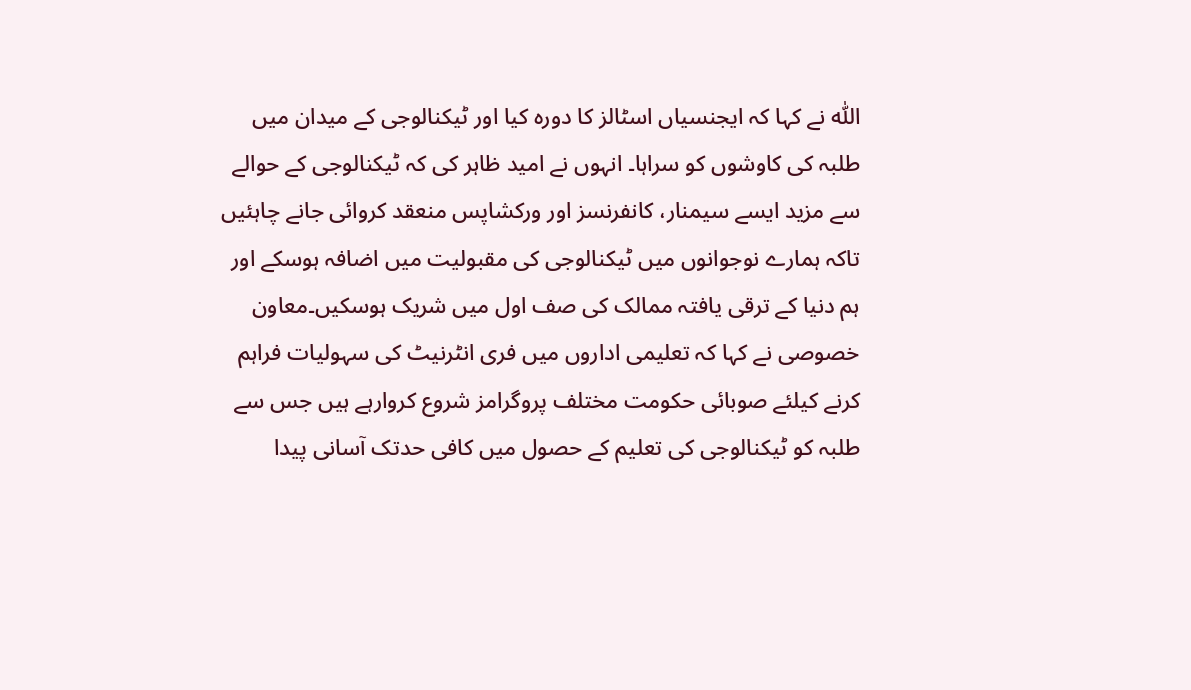اللّٰہ نے کہا کہ ایجنسیاں اسٹالز کا دورہ کیا اور ٹیکنالوجی کے میدان میں طلبہ کی کاوشوں کو سراہا۔ انہوں نے امید ظاہر کی کہ ٹیکنالوجی کے حوالے سے مزید ایسے سیمنار، کانفرنسز اور ورکشاپس منعقد کروائی جانے چاہئیں تاکہ ہمارے نوجوانوں میں ٹیکنالوجی کی مقبولیت میں اضافہ ہوسکے اور ہم دنیا کے ترقی یافتہ ممالک کی صف اول میں شریک ہوسکیں۔معاون خصوصی نے کہا کہ تعلیمی اداروں میں فری انٹرنیٹ کی سہولیات فراہم کرنے کیلئے صوبائی حکومت مختلف پروگرامز شروع کروارہے ہیں جس سے طلبہ کو ٹیکنالوجی کی تعلیم کے حصول میں کافی حدتک آسانی پیدا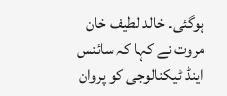ہوگئی۔ خالد لطیف خان مروت نے کہا کہ سائنس اینڈ ٹیکنالوجی کو پروان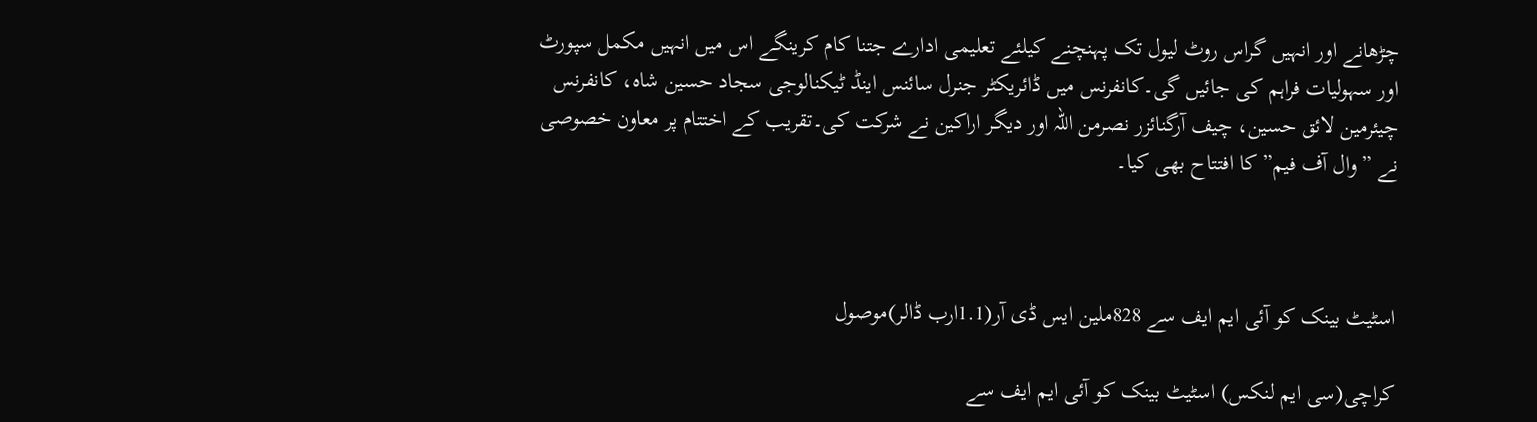چڑھانے اور انہیں گراس روٹ لیول تک پہنچنے کیلئے تعلیمی ادارے جتنا کام کرینگے اس میں انہیں مکمل سپورٹ اور سہولیات فراہم کی جائیں گی۔کانفرنس میں ڈائریکٹر جنرل سائنس اینڈ ٹیکنالوجی سجاد حسین شاہ، کانفرنس چیئرمین لائق حسین، چیف آرگنائزر نصرمن اللہ اور دیگر اراکین نے شرکت کی۔تقریب کے اختتام پر معاون خصوصی نے ”وال آف فیم” کا افتتاح بھی کیا۔



اسٹیٹ بینک کو آئی ایم ایف سے 828ملین ایس ڈی آر(1.1ارب ڈالر)موصول

کراچی(سی ایم لنکس) اسٹیٹ بینک کو آئی ایم ایف سے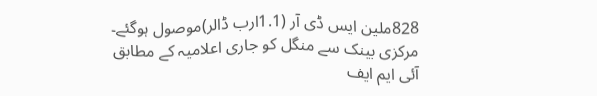828ملین ایس ڈی آر (1.1ارب ڈالر)موصول ہوگئے۔ مرکزی بینک سے منگل کو جاری اعلامیہ کے مطابق آئی ایم ایف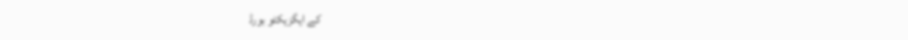کے ایگزیکٹو بورڈ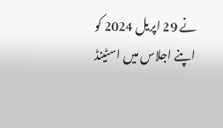نے 29 اپریل 2024 کو اپنے اجلاس میں اسٹینڈ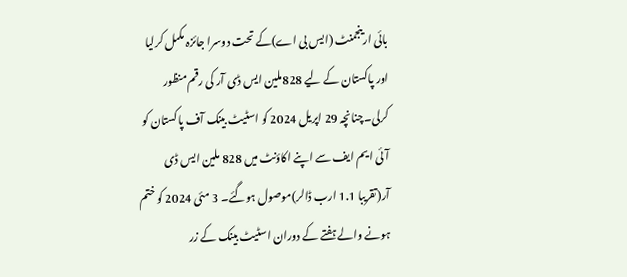بائی ارینجمنٹ (ایس بی اے)کے تحت دوسرا جائزہ مکمل کرلیا اور پاکستان کے لیے 828ملین ایس ڈی آر کی رقم منظور کرلی۔چنانچہ 29 اپریل 2024 کو اسٹیٹ بینک آف پاکستان کو آئی ایم ایف سے اپنے اکاؤنٹ میں 828 ملین ایس ڈی آر(تقریبا 1.1 ارب ڈالر)موصول ہوگئے۔ 3 مئی 2024 کو ختم ہونے والے ہفتے کے دوران اسٹیٹ بینک کے زر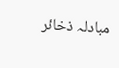مبادلہ ذخائر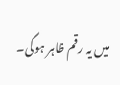میں یہ رقم ظاہر ہوگی۔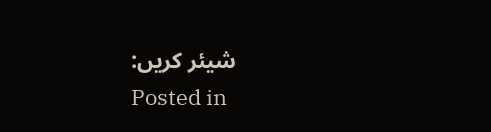شیئر کریں:
Posted in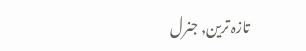تازہ ترین, جنرل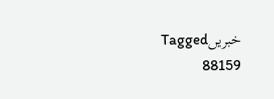خبریںTagged
88159